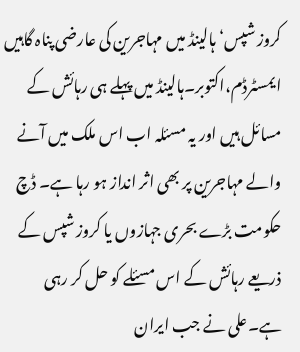کروز شپس‘ ہالینڈ میں مہاجرین کی عارضی پناہ گاہیں
ایمسٹرڈم،اکتوبر۔ہالینڈ میں پہلے ہی رہائش کے مسائل ہیں اور یہ مسئلہ اب اس ملک میں آنے والے مہاجرین پر بھی اثر انداز ہو رہا ہے۔ ڈچ حکومت بڑے بحری جہازوں یا کروز شپس کے ذریعے رہائش کے اس مسئلے کو حل کر رہی ہے۔علی نے جب ایران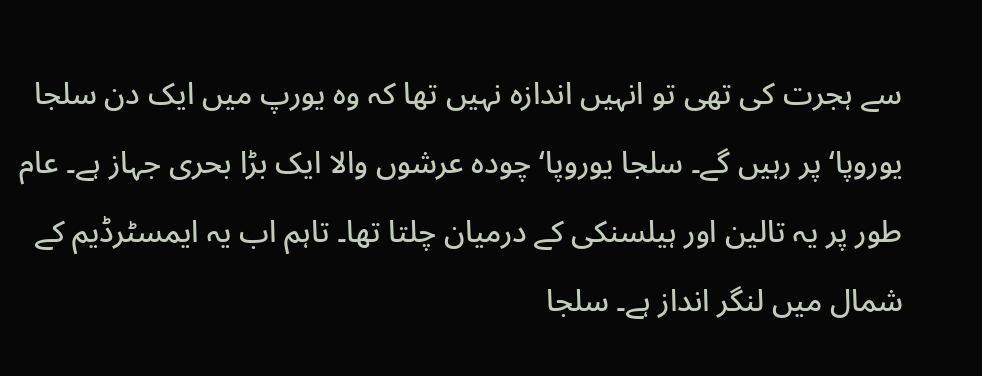سے ہجرت کی تھی تو انہیں اندازہ نہیں تھا کہ وہ یورپ میں ایک دن سلجا یوروپا‘ پر رہیں گے۔ سلجا یوروپا‘ چودہ عرشوں والا ایک بڑا بحری جہاز ہے۔ عام طور پر یہ تالین اور ہیلسنکی کے درمیان چلتا تھا۔ تاہم اب یہ ایمسٹرڈیم کے شمال میں لنگر انداز ہے۔ سلجا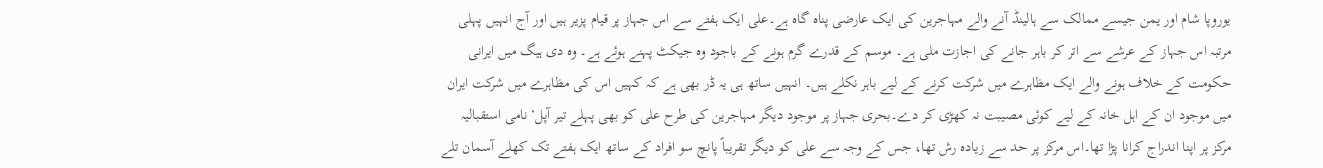یوروپا شام اور یمن جیسے ممالک سے ہالینڈ آنے والے مہاجرین کی ایک عارضی پناہ گاہ ہے۔علی ایک ہفتے سے اس جہاز پر قیام پزیر ہیں اور آج انہیں پہلی مرتبہ اس جہاز کے عرشے سے اتر کر باہر جانے کی اجازت ملی ہے۔ موسم کے قدرے گرم ہونے کے باجود وہ جیکٹ پہنے ہوئے ہے۔ وہ دی ہیگ میں ایرانی حکومت کے خلاف ہونے والے ایک مظاہرے میں شرکت کرنے کے لیے باہر نکلے ہیں۔ انہیں ساتھ ہی یہ ڈر بھی ہے کہ کہیں اس کی مظاہرے میں شرکت ایران میں موجود ان کے اہل خانہ کے لیے کوئی مصیبت نہ کھڑی کر دے۔بحری جہاز پر موجود دیگر مہاجرین کی طرح علی کو بھی پہلے تیر آپل‘ نامی استقبالیہ مرکز پر اپنا اندراج کرانا پڑا تھا۔اس مرکز پر حد سے زیادہ رش تھا، جس کے وجہ سے علی کو دیگر تقریباً پانچ سو افراد کے ساتھ ایک ہفتے تک کھلے آسمان تلے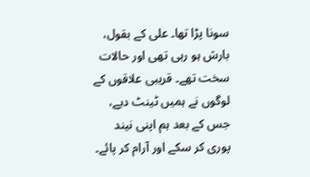سونا پڑا تھا۔ علی کے بقول، بارش ہو رہی تھی اور حالات سخت تھے۔ قریبی علاقوں کے لوگوں نے ہمیں ٹینٹ دیے، جس کے بعد ہم اپنی نیند پوری کر سکے اور آرام کر پائے۔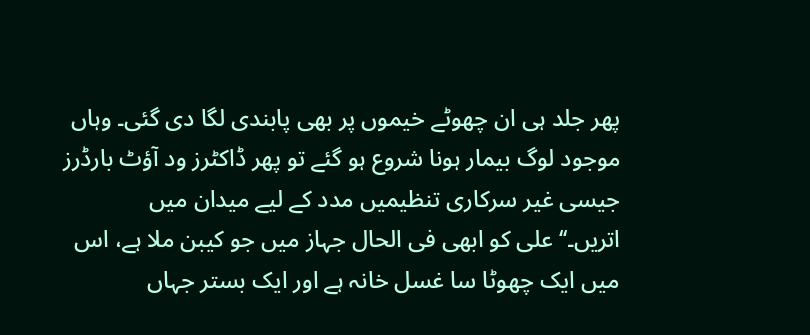پھر جلد ہی ان چھوٹے خیموں پر بھی پابندی لگا دی گئی۔ وہاں موجود لوگ بیمار ہونا شروع ہو گئے تو پھر ڈاکٹرز ود آؤٹ بارڈرز جیسی غیر سرکاری تنظیمیں مدد کے لیے میدان میں اتریں۔‘‘علی کو ابھی فی الحال جہاز میں جو کیبن ملا ہے، اس میں ایک چھوٹا سا غسل خانہ ہے اور ایک بستر جہاں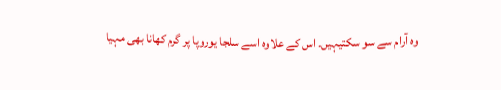وہ آرام سے سو سکتیہیں۔ اس کے علاوہ اسے سلجا یوروپا پر گرم کھانا بھی مہیا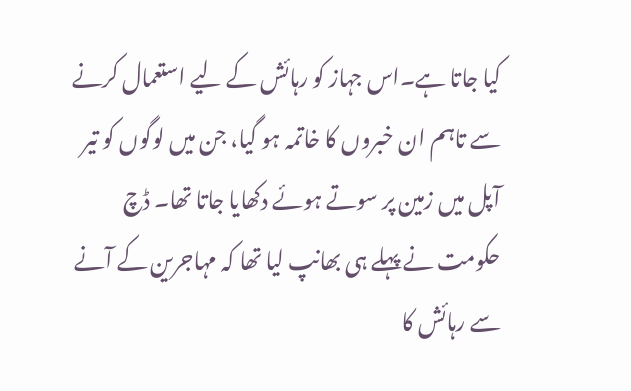کیا جاتا ہے۔اس جہاز کو رہائش کے لیے استعمال کرنے سے تاہم ان خبروں کا خاتمہ ہو گیا، جن میں لوگوں کو تیر آپل میں زمین پر سوتے ہوئے دکھایا جاتا تھا۔ ڈچ حکومت نے پہلے ہی بھانپ لیا تھا کہ مہاجرین کے آنے سے رہائش کا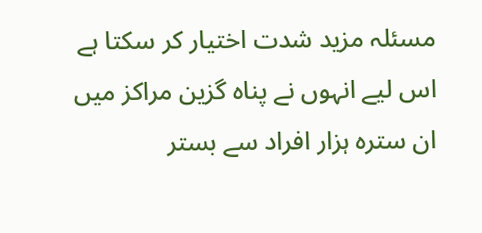مسئلہ مزید شدت اختیار کر سکتا ہے اس لیے انہوں نے پناہ گزین مراکز میں ان سترہ ہزار افراد سے بستر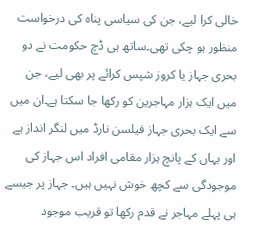خالی کرا لیے، جن کی سیاسی پناہ کی درخواست منظور ہو چکی تھی۔ساتھ ہی ڈچ حکومت نے دو بحری جہاز یا کروز شپس کرائے پر بھی لیے، جن میں ایک ہزار مہاجرین کو رکھا جا سکتا ہے۔ان میں سے ایک بحری جہاز فیلسن نارڈ میں لنگر انداز ہے اور یہاں کے پانچ ہزار مقامی افراد اس جہاز کی موجودگی سے کچھ خوش نہیں ہیں۔ جہاز پر جیسے ہی پہلے مہاجر نے قدم رکھا تو قریب موجود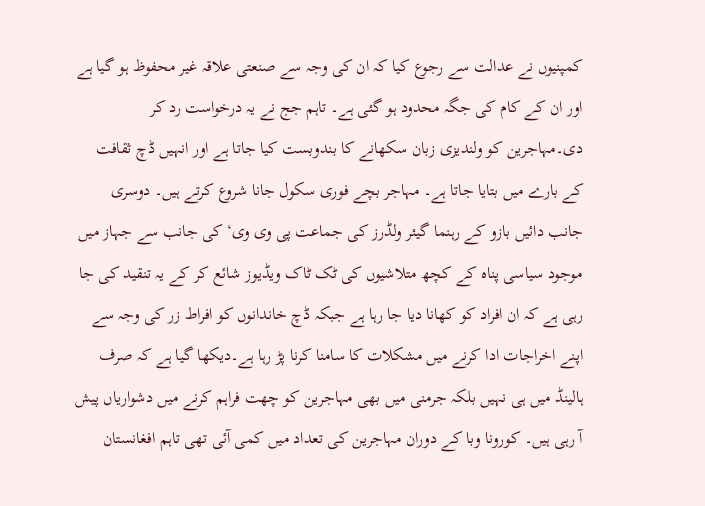کمپنیوں نے عدالت سے رجوع کیا کہ ان کی وجہ سے صنعتی علاقہ غیر محفوظ ہو گیا ہے اور ان کے کام کی جگہ محدود ہو گئی ہے۔ تاہم جج نے یہ درخواست رد کر دی۔مہاجرین کو ولندیزی زبان سکھانے کا بندوبست کیا جاتا ہے اور انہیں ڈچ ثقافت کے بارے میں بتایا جاتا ہے۔ مہاجر بچے فوری سکول جانا شروع کرتے ہیں۔ دوسری جانب دائیں بازو کے رہنما گیئر ولڈرز کی جماعت پی وی وی‘ کی جانب سے جہاز میں موجود سیاسی پناہ کے کچھ متلاشیوں کی ٹک ٹاک ویڈیوز شائع کر کے یہ تنقید کی جا رہی ہے کہ ان افراد کو کھانا دیا جا رہا ہے جبکہ ڈچ خاندانوں کو افراط زر کی وجہ سے اپنے اخراجات ادا کرنے میں مشکلات کا سامنا کرنا پڑ رہا ہے۔دیکھا گیا ہے کہ صرف ہالینڈ میں ہی نہیں بلکہ جرمنی میں بھی مہاجرین کو چھت فراہم کرنے میں دشواریاں پیش آ رہی ہیں۔ کورونا وبا کے دوران مہاجرین کی تعداد میں کمی آئی تھی تاہم افغانستان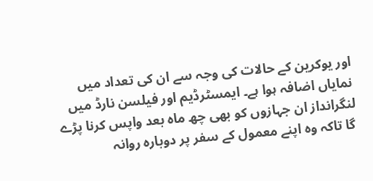اور یوکرین کے حالات کی وجہ سے ان کی تعداد میں نمایاں اضافہ ہوا ہے۔ ایمسٹرڈیم اور فیلسن نارڈ میں لنگرانداز ان جہازوں کو بھی چھ ماہ بعد واپس کرنا پڑے گا تاکہ وہ اپنے معمول کے سفر پر دوبارہ روانہ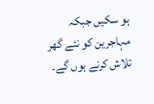ہو سکیں جبکہ مہاجرین کو نئے گھر تلاش کرنے ہوں گے۔